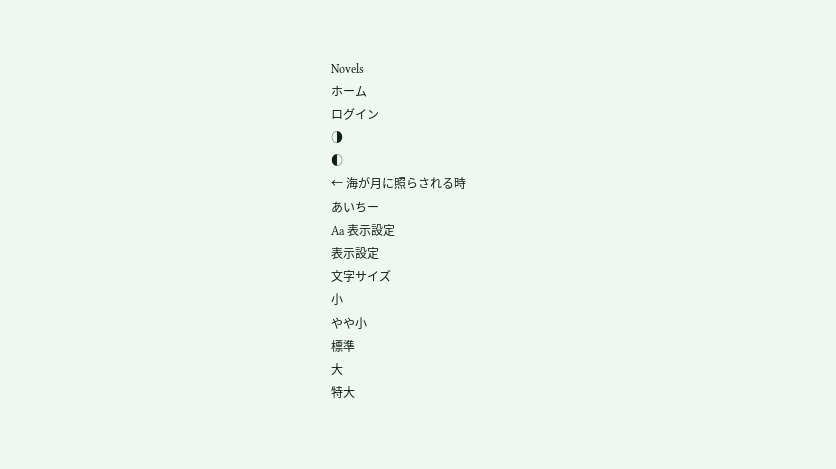Novels
ホーム
ログイン
◑
◐
← 海が月に照らされる時
あいちー
Aa 表示設定
表示設定
文字サイズ
小
やや小
標準
大
特大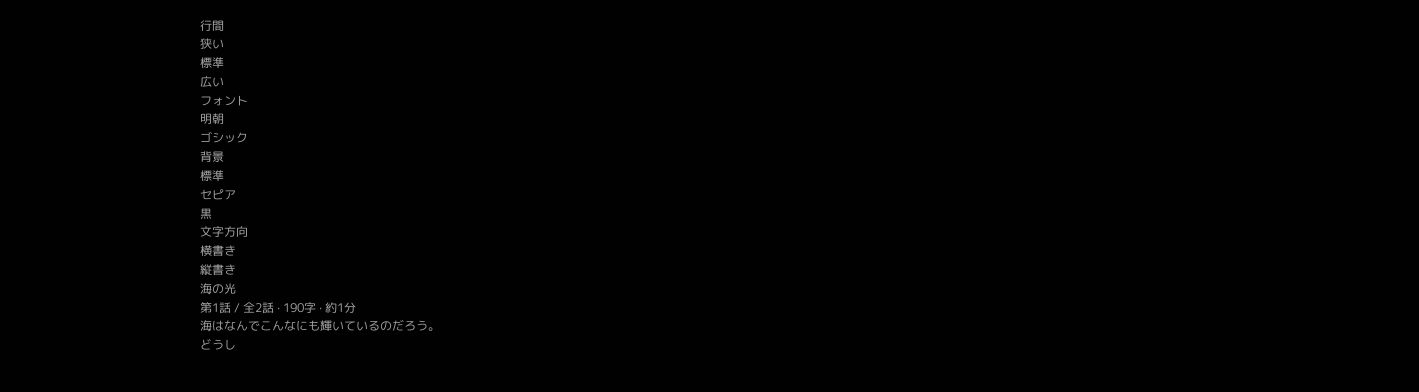行間
狭い
標準
広い
フォント
明朝
ゴシック
背景
標準
セピア
黒
文字方向
横書き
縦書き
海の光
第1話 / 全2話 · 190字 · 約1分
海はなんでこんなにも輝いているのだろう。
どうし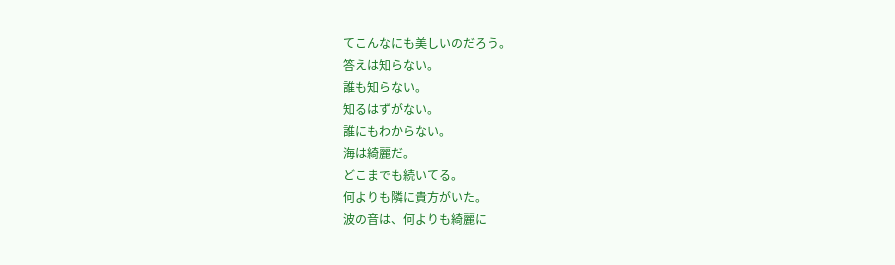てこんなにも美しいのだろう。
答えは知らない。
誰も知らない。
知るはずがない。
誰にもわからない。
海は綺麗だ。
どこまでも続いてる。
何よりも隣に貴方がいた。
波の音は、何よりも綺麗に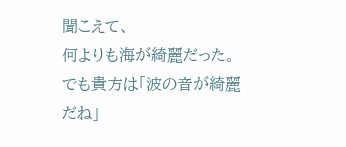聞こえて、
何よりも海が綺麗だった。
でも貴方は「波の音が綺麗だね」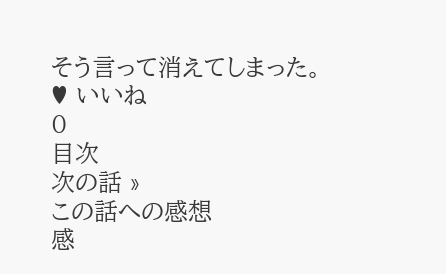そう言って消えてしまった。
♥ いいね
0
目次
次の話 »
この話への感想
感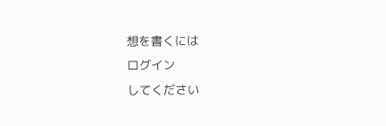想を書くには
ログイン
してください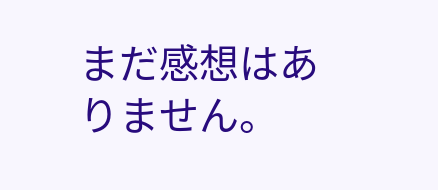まだ感想はありません。